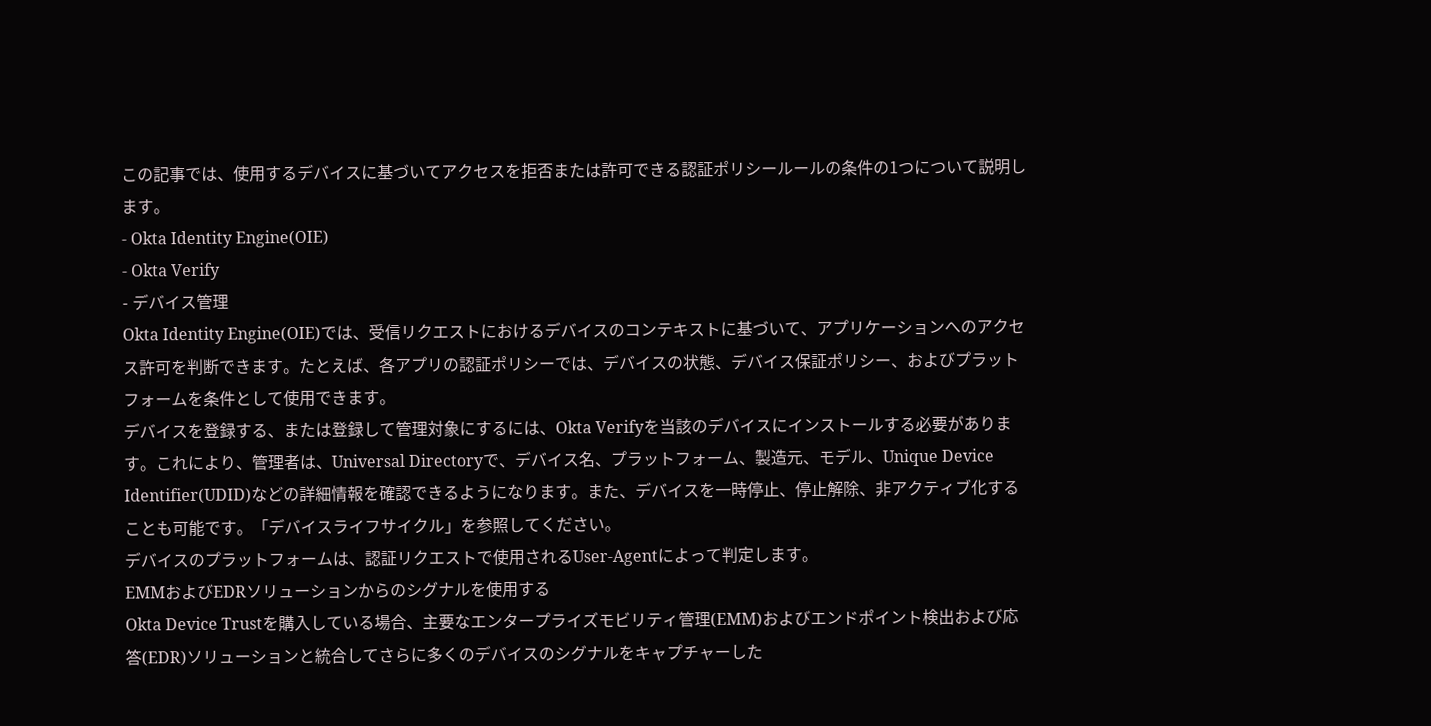この記事では、使用するデバイスに基づいてアクセスを拒否または許可できる認証ポリシールールの条件の1つについて説明します。
- Okta Identity Engine(OIE)
- Okta Verify
- デバイス管理
Okta Identity Engine(OIE)では、受信リクエストにおけるデバイスのコンテキストに基づいて、アプリケーションへのアクセス許可を判断できます。たとえば、各アプリの認証ポリシーでは、デバイスの状態、デバイス保証ポリシー、およびプラットフォームを条件として使用できます。
デバイスを登録する、または登録して管理対象にするには、Okta Verifyを当該のデバイスにインストールする必要があります。これにより、管理者は、Universal Directoryで、デバイス名、プラットフォーム、製造元、モデル、Unique Device Identifier(UDID)などの詳細情報を確認できるようになります。また、デバイスを一時停止、停止解除、非アクティブ化することも可能です。「デバイスライフサイクル」を参照してください。
デバイスのプラットフォームは、認証リクエストで使用されるUser-Agentによって判定します。
EMMおよびEDRソリューションからのシグナルを使用する
Okta Device Trustを購入している場合、主要なエンタープライズモビリティ管理(EMM)およびエンドポイント検出および応答(EDR)ソリューションと統合してさらに多くのデバイスのシグナルをキャプチャーした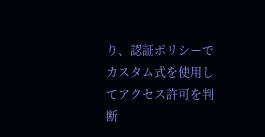り、認証ポリシーでカスタム式を使用してアクセス許可を判断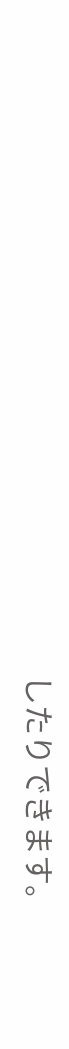したりできます。